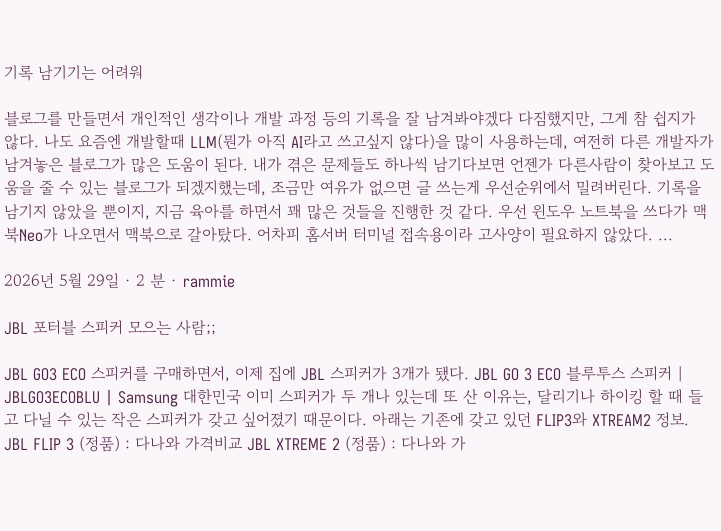기록 남기기는 어려워

블로그를 만들면서 개인적인 생각이나 개발 과정 등의 기록을 잘 남겨봐야겠다 다짐했지만, 그게 참 쉽지가 않다. 나도 요즘엔 개발할때 LLM(뭔가 아직 AI라고 쓰고싶지 않다)을 많이 사용하는데, 여전히 다른 개발자가 남겨놓은 블로그가 많은 도움이 된다. 내가 겪은 문제들도 하나씩 남기다보면 언젠가 다른사람이 찾아보고 도움을 줄 수 있는 블로그가 되겠지했는데, 조금만 여유가 없으면 글 쓰는게 우선순위에서 밀려버린다. 기록을 남기지 않았을 뿐이지, 지금 육아를 하면서 꽤 많은 것들을 진행한 것 같다. 우선 윈도우 노트북을 쓰다가 맥북Neo가 나오면서 맥북으로 갈아탔다. 어차피 홈서버 터미널 접속용이라 고사양이 필요하지 않았다. ...

2026년 5월 29일 · 2 분 · rammie

JBL 포터블 스피커 모으는 사람;;

JBL GO3 ECO 스피커를 구매하면서, 이제 집에 JBL 스피커가 3개가 됐다. JBL GO 3 ECO 블루투스 스피커 | JBLGO3ECOBLU | Samsung 대한민국 이미 스피커가 두 개나 있는데 또 산 이유는, 달리기나 하이킹 할 때 들고 다닐 수 있는 작은 스피커가 갖고 싶어졌기 때문이다. 아래는 기존에 갖고 있던 FLIP3와 XTREAM2 정보. JBL FLIP 3 (정품) : 다나와 가격비교 JBL XTREME 2 (정품) : 다나와 가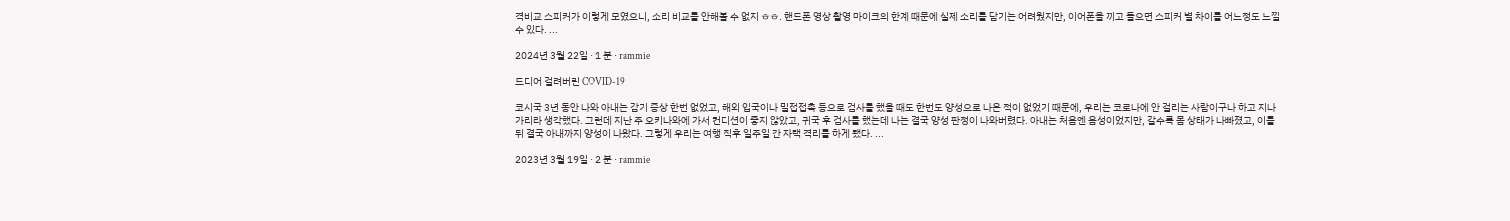격비교 스피커가 이렇게 모였으니, 소리 비교를 안해볼 수 없지 ㅎㅎ. 핸드폰 영상 촬영 마이크의 한계 때문에 실제 소리를 담기는 어려웠지만, 이어폰을 끼고 들으면 스피커 별 차이를 어느정도 느낄 수 있다. ...

2024년 3월 22일 · 1 분 · rammie

드디어 걸려버린 COVID-19

코시국 3년 동안 나와 아내는 감기 증상 한번 없었고, 해외 입국이나 밀접접촉 등으로 검사를 했을 때도 한번도 양성으로 나온 적이 없었기 때문에, 우리는 코로나에 안 걸리는 사람이구나 하고 지나가리라 생각했다. 그런데 지난 주 오키나와에 가서 컨디션이 좋지 않았고, 귀국 후 검사를 했는데 나는 결국 양성 판정이 나와버렸다. 아내는 처음엔 음성이었지만, 갈수록 몸 상태가 나빠졌고, 이틀 뒤 결국 아내까지 양성이 나왔다. 그렇게 우리는 여행 직후 일주일 간 자택 격리를 하게 됐다. ...

2023년 3월 19일 · 2 분 · rammie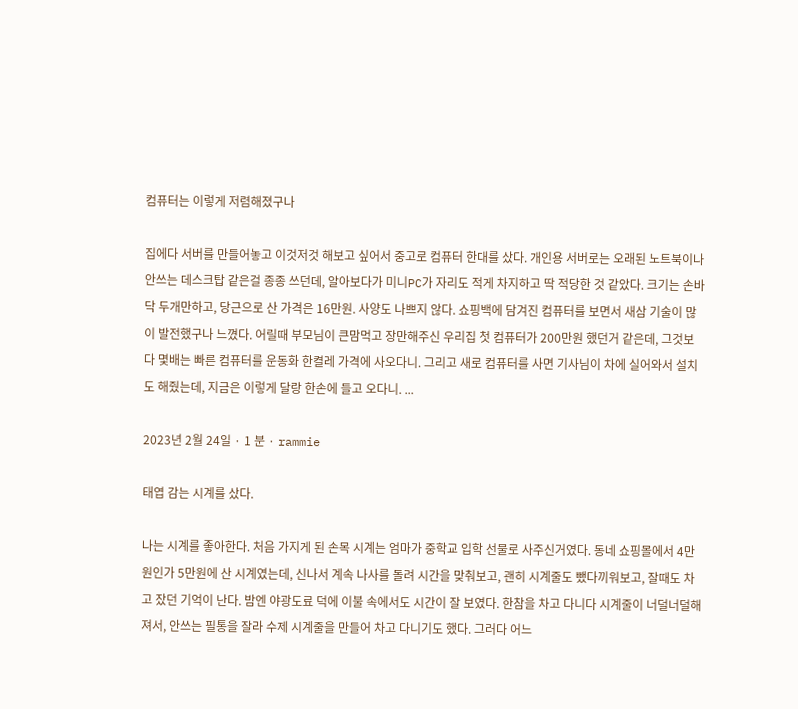컴퓨터는 이렇게 저렴해졌구나

집에다 서버를 만들어놓고 이것저것 해보고 싶어서 중고로 컴퓨터 한대를 샀다. 개인용 서버로는 오래된 노트북이나 안쓰는 데스크탑 같은걸 종종 쓰던데, 알아보다가 미니PC가 자리도 적게 차지하고 딱 적당한 것 같았다. 크기는 손바닥 두개만하고, 당근으로 산 가격은 16만원. 사양도 나쁘지 않다. 쇼핑백에 담겨진 컴퓨터를 보면서 새삼 기술이 많이 발전했구나 느꼈다. 어릴때 부모님이 큰맘먹고 장만해주신 우리집 첫 컴퓨터가 200만원 했던거 같은데, 그것보다 몇배는 빠른 컴퓨터를 운동화 한켤레 가격에 사오다니. 그리고 새로 컴퓨터를 사면 기사님이 차에 실어와서 설치도 해줬는데, 지금은 이렇게 달랑 한손에 들고 오다니. ...

2023년 2월 24일 · 1 분 · rammie

태엽 감는 시계를 샀다.

나는 시계를 좋아한다. 처음 가지게 된 손목 시계는 엄마가 중학교 입학 선물로 사주신거였다. 동네 쇼핑몰에서 4만원인가 5만원에 산 시계였는데, 신나서 계속 나사를 돌려 시간을 맞춰보고, 괜히 시계줄도 뺐다끼워보고, 잘때도 차고 잤던 기억이 난다. 밤엔 야광도료 덕에 이불 속에서도 시간이 잘 보였다. 한참을 차고 다니다 시계줄이 너덜너덜해져서, 안쓰는 필통을 잘라 수제 시계줄을 만들어 차고 다니기도 했다. 그러다 어느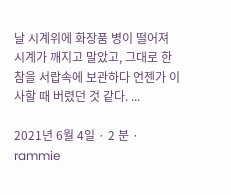날 시계위에 화장품 병이 떨어져 시계가 깨지고 말았고, 그대로 한참을 서랍속에 보관하다 언젠가 이사할 때 버렸던 것 같다. ...

2021년 6월 4일 · 2 분 · rammie